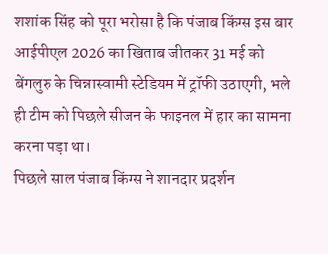शशांक सिंह को पूरा भरोसा है कि पंजाब किंग्स इस बार आईपीएल 2026 का खिताब जीतकर 31 मई को बेंगलुरु के चिन्नास्वामी स्टेडियम में ट्रॉफी उठाएगी, भले ही टीम को पिछले सीजन के फाइनल में हार का सामना करना पड़ा था।
पिछले साल पंजाब किंग्स ने शानदार प्रदर्शन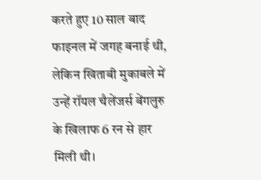करते हुए 10 साल बाद फाइनल में जगह बनाई थी, लेकिन खिताबी मुकाबले में उन्हें रॉयल चैलेंजर्स बेंगलुरु के खिलाफ 6 रन से हार मिली थी।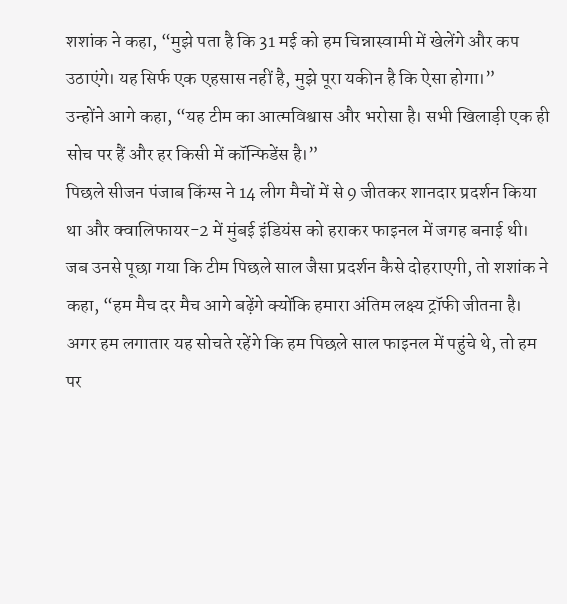शशांक ने कहा, “मुझे पता है कि 31 मई को हम चिन्नास्वामी में खेलेंगे और कप उठाएंगे। यह सिर्फ एक एहसास नहीं है, मुझे पूरा यकीन है कि ऐसा होगा।”
उन्होंने आगे कहा, “यह टीम का आत्मविश्वास और भरोसा है। सभी खिलाड़ी एक ही सोच पर हैं और हर किसी में कॉन्फिडेंस है।”
पिछले सीजन पंजाब किंग्स ने 14 लीग मैचों में से 9 जीतकर शानदार प्रदर्शन किया था और क्वालिफायर-2 में मुंबई इंडियंस को हराकर फाइनल में जगह बनाई थी।
जब उनसे पूछा गया कि टीम पिछले साल जैसा प्रदर्शन कैसे दोहराएगी, तो शशांक ने कहा, “हम मैच दर मैच आगे बढ़ेंगे क्योंकि हमारा अंतिम लक्ष्य ट्रॉफी जीतना है। अगर हम लगातार यह सोचते रहेंगे कि हम पिछले साल फाइनल में पहुंचे थे, तो हम पर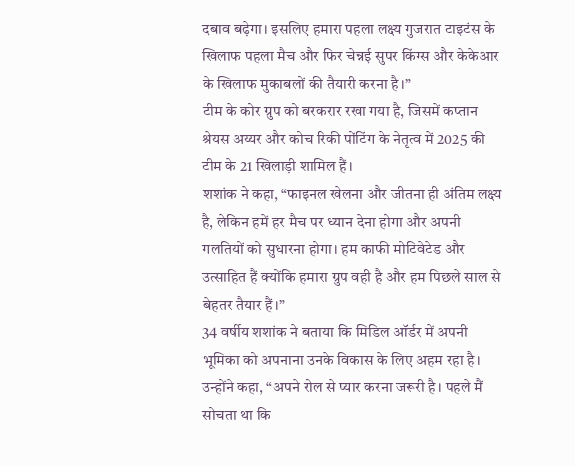दबाव बढ़ेगा। इसलिए हमारा पहला लक्ष्य गुजरात टाइटंस के खिलाफ पहला मैच और फिर चेन्नई सुपर किंग्स और केकेआर के खिलाफ मुकाबलों की तैयारी करना है।”
टीम के कोर ग्रुप को बरकरार रखा गया है, जिसमें कप्तान श्रेयस अय्यर और कोच रिकी पोंटिंग के नेतृत्व में 2025 की टीम के 21 खिलाड़ी शामिल हैं।
शशांक ने कहा, “फाइनल खेलना और जीतना ही अंतिम लक्ष्य है, लेकिन हमें हर मैच पर ध्यान देना होगा और अपनी गलतियों को सुधारना होगा। हम काफी मोटिवेटेड और उत्साहित हैं क्योंकि हमारा ग्रुप वही है और हम पिछले साल से बेहतर तैयार हैं।”
34 वर्षीय शशांक ने बताया कि मिडिल ऑर्डर में अपनी भूमिका को अपनाना उनके विकास के लिए अहम रहा है।
उन्होंने कहा, “अपने रोल से प्यार करना जरूरी है। पहले मैं सोचता था कि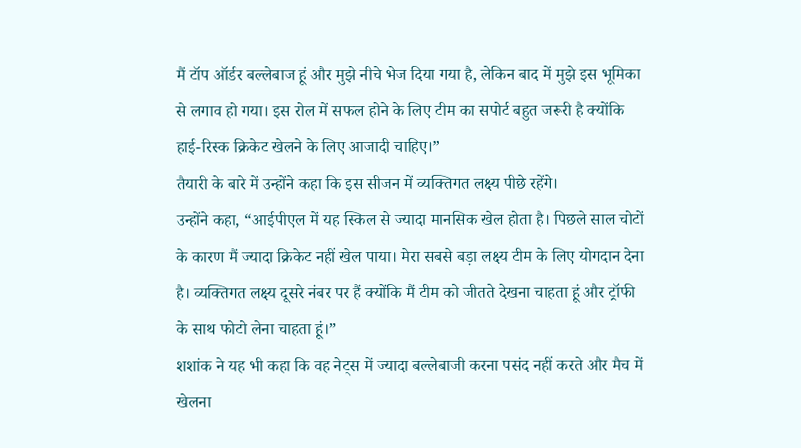मैं टॉप ऑर्डर बल्लेबाज हूं और मुझे नीचे भेज दिया गया है, लेकिन बाद में मुझे इस भूमिका से लगाव हो गया। इस रोल में सफल होने के लिए टीम का सपोर्ट बहुत जरूरी है क्योंकि हाई-रिस्क क्रिकेट खेलने के लिए आजादी चाहिए।”
तैयारी के बारे में उन्होंने कहा कि इस सीजन में व्यक्तिगत लक्ष्य पीछे रहेंगे।
उन्होंने कहा, “आईपीएल में यह स्किल से ज्यादा मानसिक खेल होता है। पिछले साल चोटों के कारण मैं ज्यादा क्रिकेट नहीं खेल पाया। मेरा सबसे बड़ा लक्ष्य टीम के लिए योगदान देना है। व्यक्तिगत लक्ष्य दूसरे नंबर पर हैं क्योंकि मैं टीम को जीतते देखना चाहता हूं और ट्रॉफी के साथ फोटो लेना चाहता हूं।”
शशांक ने यह भी कहा कि वह नेट्स में ज्यादा बल्लेबाजी करना पसंद नहीं करते और मैच में खेलना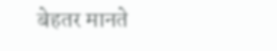बेहतर मानते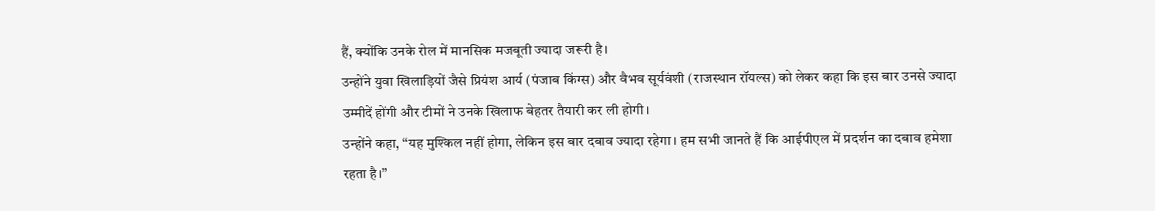हैं, क्योंकि उनके रोल में मानसिक मजबूती ज्यादा जरूरी है।
उन्होंने युवा खिलाड़ियों जैसे प्रियंश आर्य (पंजाब किंग्स) और वैभव सूर्यवंशी (राजस्थान रॉयल्स) को लेकर कहा कि इस बार उनसे ज्यादा उम्मीदें होंगी और टीमों ने उनके खिलाफ बेहतर तैयारी कर ली होगी।
उन्होंने कहा, “यह मुश्किल नहीं होगा, लेकिन इस बार दबाव ज्यादा रहेगा। हम सभी जानते हैं कि आईपीएल में प्रदर्शन का दबाव हमेशा रहता है।”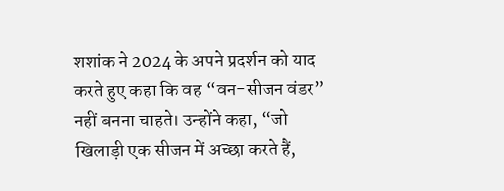शशांक ने 2024 के अपने प्रदर्शन को याद करते हुए कहा कि वह “वन-सीजन वंडर” नहीं बनना चाहते। उन्होंने कहा, “जो खिलाड़ी एक सीजन में अच्छा करते हैं,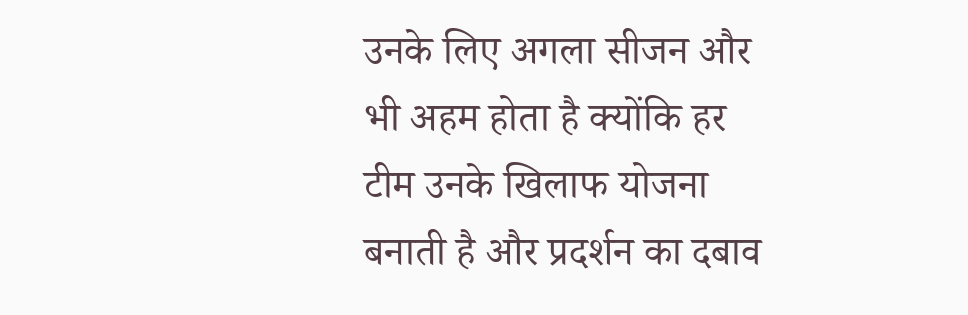उनके लिए अगला सीजन और भी अहम होता है क्योंकि हर टीम उनके खिलाफ योजना बनाती है और प्रदर्शन का दबाव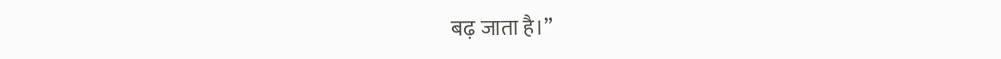बढ़ जाता है।”